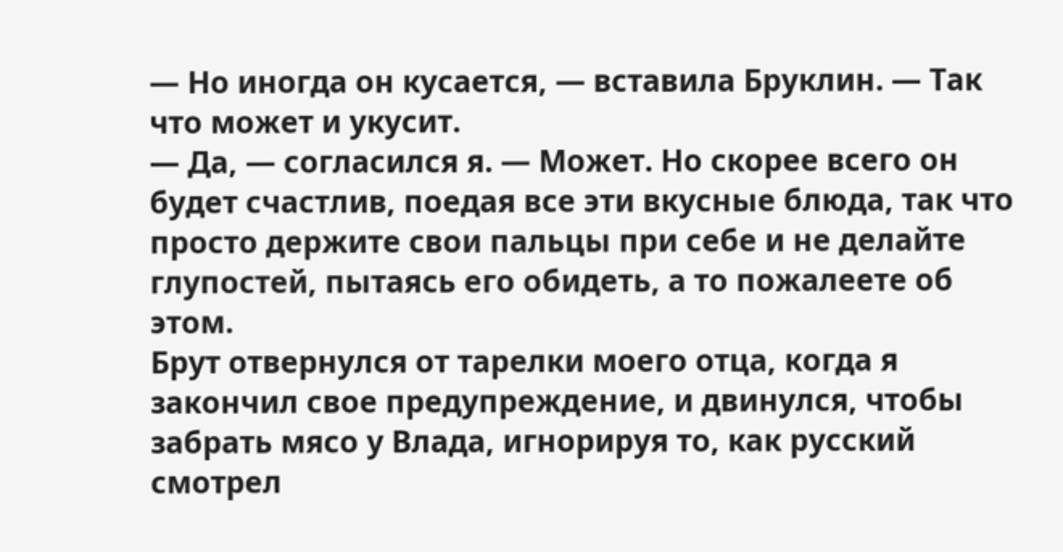— Но иногда он кусается, — вставила Бруклин. — Так что может и укусит.
— Да, — согласился я. — Может. Но скорее всего он будет счастлив, поедая все эти вкусные блюда, так что просто держите свои пальцы при себе и не делайте глупостей, пытаясь его обидеть, а то пожалеете об этом.
Брут отвернулся от тарелки моего отца, когда я закончил свое предупреждение, и двинулся, чтобы забрать мясо у Влада, игнорируя то, как русский смотрел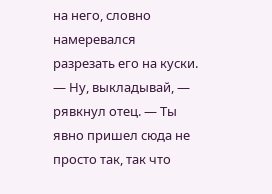на него, словно намеревался разрезать его на куски.
— Ну, выкладывай, — рявкнул отец. — Ты явно пришел сюда не просто так, так что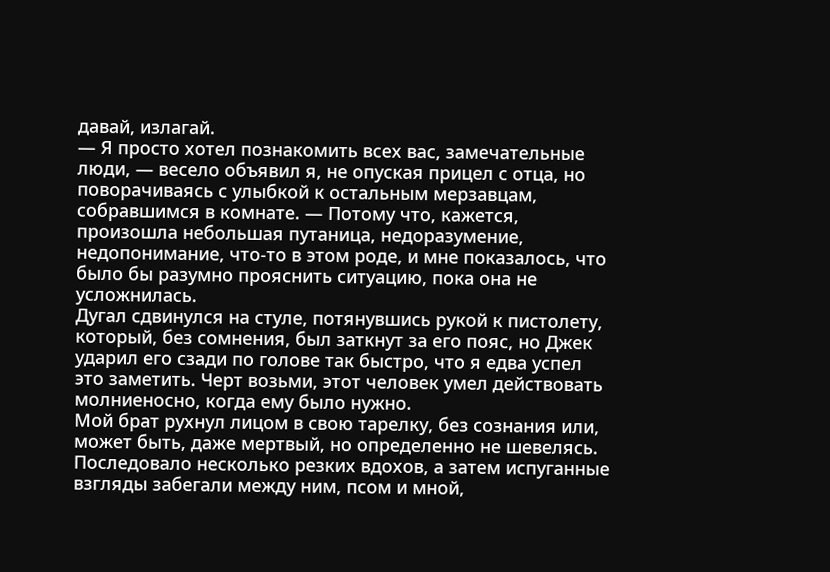давай, излагай.
— Я просто хотел познакомить всех вас, замечательные люди, — весело объявил я, не опуская прицел с отца, но поворачиваясь с улыбкой к остальным мерзавцам, собравшимся в комнате. — Потому что, кажется, произошла небольшая путаница, недоразумение, недопонимание, что-то в этом роде, и мне показалось, что было бы разумно прояснить ситуацию, пока она не усложнилась.
Дугал сдвинулся на стуле, потянувшись рукой к пистолету, который, без сомнения, был заткнут за его пояс, но Джек ударил его сзади по голове так быстро, что я едва успел это заметить. Черт возьми, этот человек умел действовать молниеносно, когда ему было нужно.
Мой брат рухнул лицом в свою тарелку, без сознания или, может быть, даже мертвый, но определенно не шевелясь. Последовало несколько резких вдохов, а затем испуганные взгляды забегали между ним, псом и мной,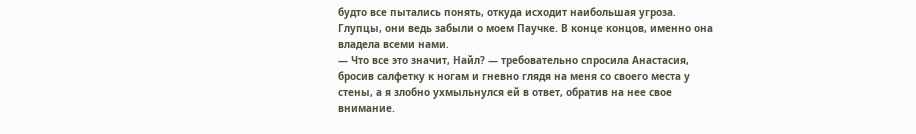будто все пытались понять, откуда исходит наибольшая угроза.
Глупцы, они ведь забыли о моем Паучке. В конце концов, именно она владела всеми нами.
— Что все это значит, Найл? — требовательно спросила Анастасия, бросив салфетку к ногам и гневно глядя на меня со своего места у стены, а я злобно ухмыльнулся ей в ответ, обратив на нее свое внимание.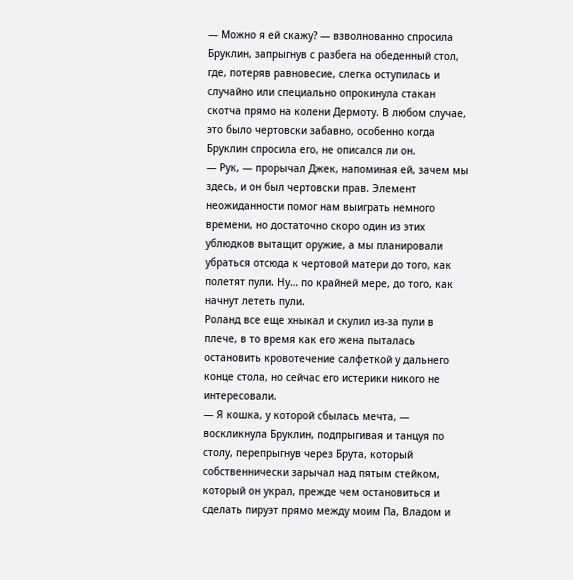— Можно я ей скажу? — взволнованно спросила Бруклин, запрыгнув с разбега на обеденный стол, где, потеряв равновесие, слегка оступилась и случайно или специально опрокинула стакан скотча прямо на колени Дермоту. В любом случае, это было чертовски забавно, особенно когда Бруклин спросила его, не описался ли он.
— Рук, — прорычал Джек, напоминая ей, зачем мы здесь, и он был чертовски прав. Элемент неожиданности помог нам выиграть немного времени, но достаточно скоро один из этих ублюдков вытащит оружие, а мы планировали убраться отсюда к чертовой матери до того, как полетят пули. Ну… по крайней мере, до того, как начнут лететь пули.
Роланд все еще хныкал и скулил из-за пули в плече, в то время как его жена пыталась остановить кровотечение салфеткой у дальнего конце стола, но сейчас его истерики никого не интересовали.
— Я кошка, у которой сбылась мечта, — воскликнула Бруклин, подпрыгивая и танцуя по столу, перепрыгнув через Брута, который собственнически зарычал над пятым стейком, который он украл, прежде чем остановиться и сделать пируэт прямо между моим Па, Владом и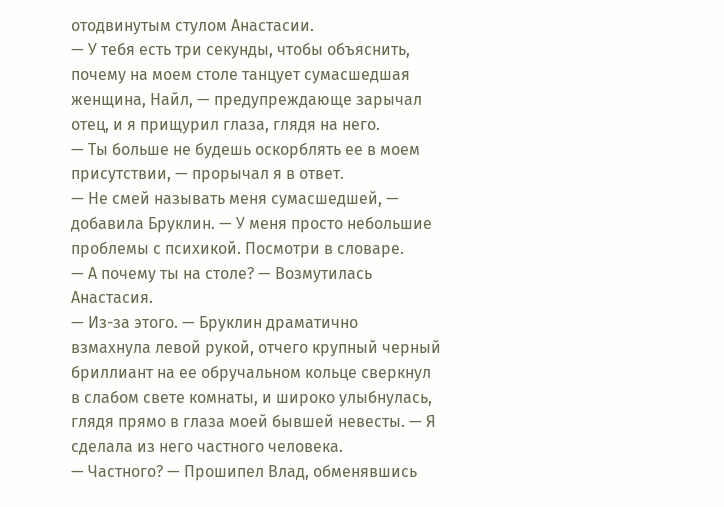отодвинутым стулом Анастасии.
— У тебя есть три секунды, чтобы объяснить, почему на моем столе танцует сумасшедшая женщина, Найл, — предупреждающе зарычал отец, и я прищурил глаза, глядя на него.
— Ты больше не будешь оскорблять ее в моем присутствии, — прорычал я в ответ.
— Не смей называть меня сумасшедшей, — добавила Бруклин. — У меня просто небольшие проблемы с психикой. Посмотри в словаре.
— А почему ты на столе? — Возмутилась Анастасия.
— Из-за этого. — Бруклин драматично взмахнула левой рукой, отчего крупный черный бриллиант на ее обручальном кольце сверкнул в слабом свете комнаты, и широко улыбнулась, глядя прямо в глаза моей бывшей невесты. — Я сделала из него частного человека.
— Частного? — Прошипел Влад, обменявшись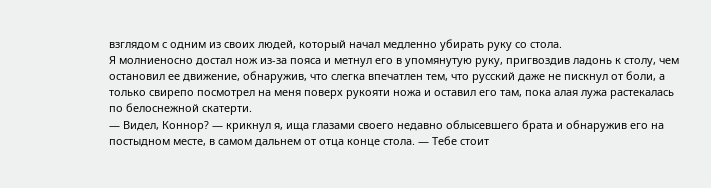взглядом с одним из своих людей, который начал медленно убирать руку со стола.
Я молниеносно достал нож из-за пояса и метнул его в упомянутую руку, пригвоздив ладонь к столу, чем остановил ее движение, обнаружив, что слегка впечатлен тем, что русский даже не пискнул от боли, а только свирепо посмотрел на меня поверх рукояти ножа и оставил его там, пока алая лужа растекалась по белоснежной скатерти.
— Видел, Коннор? — крикнул я, ища глазами своего недавно облысевшего брата и обнаружив его на постыдном месте, в самом дальнем от отца конце стола. — Тебе стоит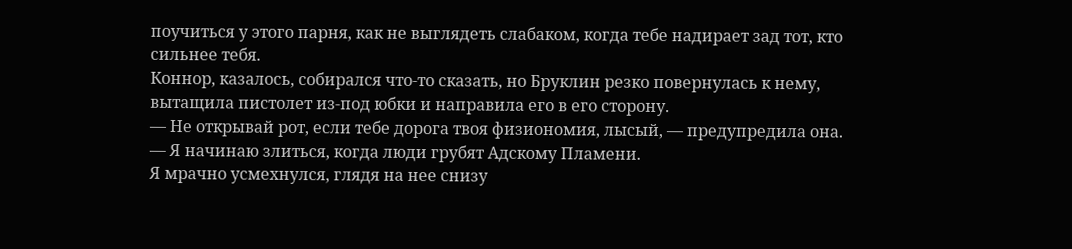поучиться у этого парня, как не выглядеть слабаком, когда тебе надирает зад тот, кто сильнее тебя.
Коннор, казалось, собирался что-то сказать, но Бруклин резко повернулась к нему, вытащила пистолет из-под юбки и направила его в его сторону.
— Не открывай рот, если тебе дорога твоя физиономия, лысый, — предупредила она. — Я начинаю злиться, когда люди грубят Адскому Пламени.
Я мрачно усмехнулся, глядя на нее снизу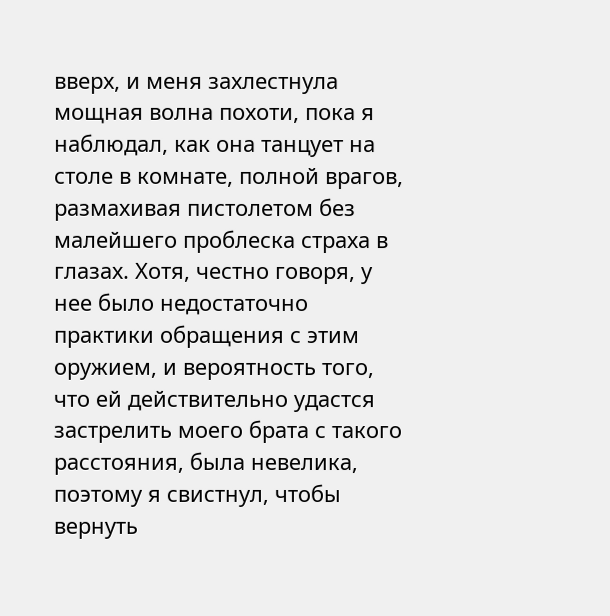вверх, и меня захлестнула мощная волна похоти, пока я наблюдал, как она танцует на столе в комнате, полной врагов, размахивая пистолетом без малейшего проблеска страха в глазах. Хотя, честно говоря, у нее было недостаточно практики обращения с этим оружием, и вероятность того, что ей действительно удастся застрелить моего брата с такого расстояния, была невелика, поэтому я свистнул, чтобы вернуть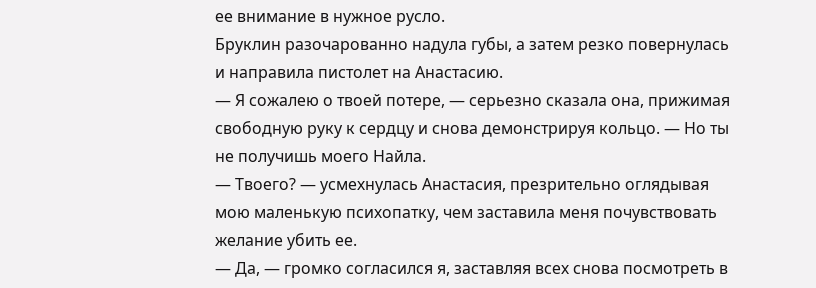ее внимание в нужное русло.
Бруклин разочарованно надула губы, а затем резко повернулась и направила пистолет на Анастасию.
— Я сожалею о твоей потере, — серьезно сказала она, прижимая свободную руку к сердцу и снова демонстрируя кольцо. — Но ты не получишь моего Найла.
— Твоего? — усмехнулась Анастасия, презрительно оглядывая мою маленькую психопатку, чем заставила меня почувствовать желание убить ее.
— Да, — громко согласился я, заставляя всех снова посмотреть в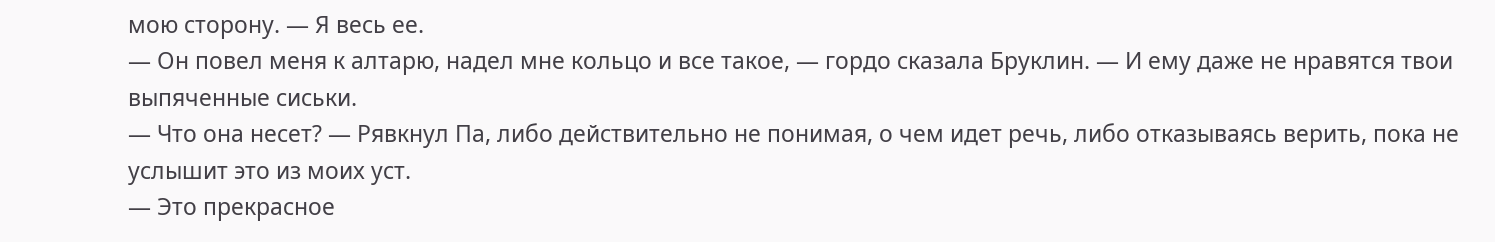мою сторону. — Я весь ее.
— Он повел меня к алтарю, надел мне кольцо и все такое, — гордо сказала Бруклин. — И ему даже не нравятся твои выпяченные сиськи.
— Что она несет? — Рявкнул Па, либо действительно не понимая, о чем идет речь, либо отказываясь верить, пока не услышит это из моих уст.
— Это прекрасное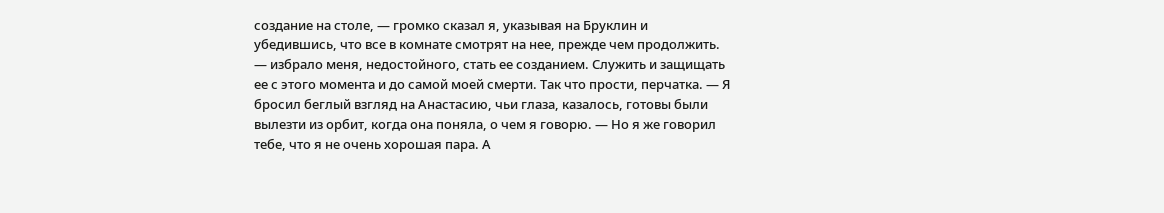создание на столе, — громко сказал я, указывая на Бруклин и убедившись, что все в комнате смотрят на нее, прежде чем продолжить. — избрало меня, недостойного, стать ее созданием. Служить и защищать ее с этого момента и до самой моей смерти. Так что прости, перчатка. — Я бросил беглый взгляд на Анастасию, чьи глаза, казалось, готовы были вылезти из орбит, когда она поняла, о чем я говорю. — Но я же говорил тебе, что я не очень хорошая пара. А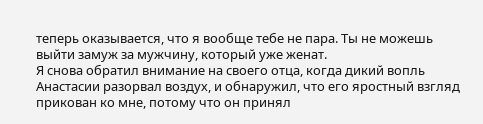теперь оказывается, что я вообще тебе не пара. Ты не можешь выйти замуж за мужчину, который уже женат.
Я снова обратил внимание на своего отца, когда дикий вопль Анастасии разорвал воздух, и обнаружил, что его яростный взгляд прикован ко мне, потому что он принял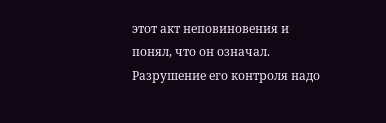этот акт неповиновения и понял, что он означал. Разрушение его контроля надо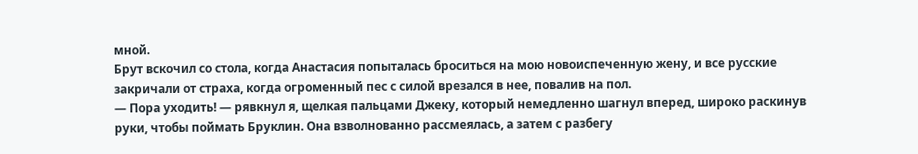мной.
Брут вскочил со стола, когда Анастасия попыталась броситься на мою новоиспеченную жену, и все русские закричали от страха, когда огроменный пес с силой врезался в нее, повалив на пол.
— Пора уходить! — рявкнул я, щелкая пальцами Джеку, который немедленно шагнул вперед, широко раскинув руки, чтобы поймать Бруклин. Она взволнованно рассмеялась, а затем с разбегу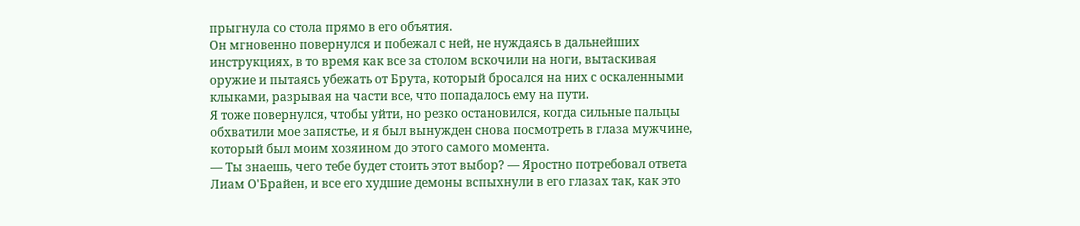прыгнула со стола прямо в его объятия.
Он мгновенно повернулся и побежал с ней, не нуждаясь в дальнейших инструкциях, в то время как все за столом вскочили на ноги, вытаскивая оружие и пытаясь убежать от Брута, который бросался на них с оскаленными клыками, разрывая на части все, что попадалось ему на пути.
Я тоже повернулся, чтобы уйти, но резко остановился, когда сильные пальцы обхватили мое запястье, и я был вынужден снова посмотреть в глаза мужчине, который был моим хозяином до этого самого момента.
— Ты знаешь, чего тебе будет стоить этот выбор? — Яростно потребовал ответа Лиам О'Брайен, и все его худшие демоны вспыхнули в его глазах так, как это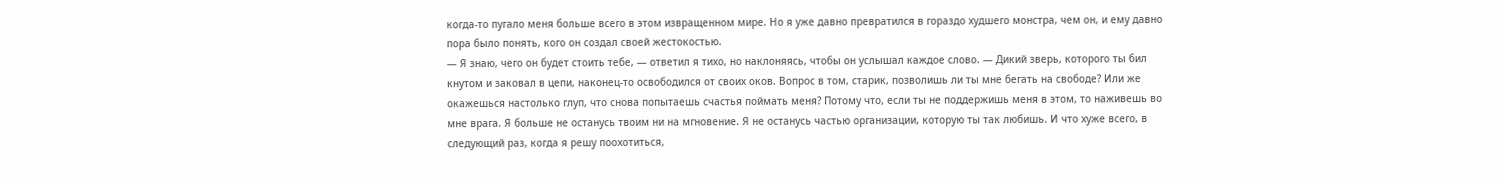когда-то пугало меня больше всего в этом извращенном мире. Но я уже давно превратился в гораздо худшего монстра, чем он, и ему давно пора было понять, кого он создал своей жестокостью.
— Я знаю, чего он будет стоить тебе, — ответил я тихо, но наклоняясь, чтобы он услышал каждое слово. — Дикий зверь, которого ты бил кнутом и заковал в цепи, наконец-то освободился от своих оков. Вопрос в том, старик, позволишь ли ты мне бегать на свободе? Или же окажешься настолько глуп, что снова попытаешь счастья поймать меня? Потому что, если ты не поддержишь меня в этом, то наживешь во мне врага. Я больше не останусь твоим ни на мгновение. Я не останусь частью организации, которую ты так любишь. И что хуже всего, в следующий раз, когда я решу поохотиться,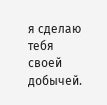я сделаю тебя своей добычей.